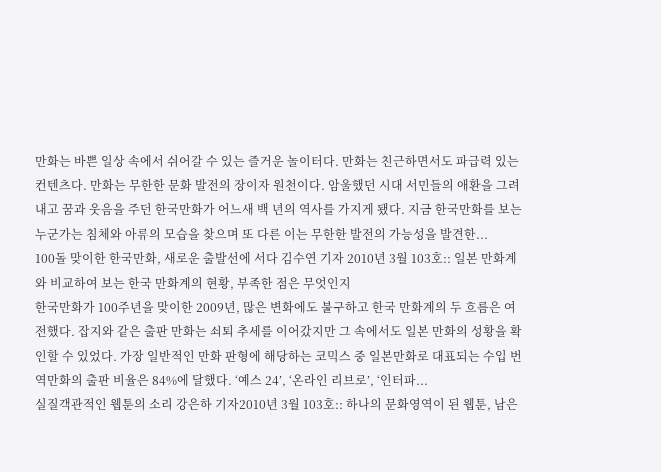만화는 바쁜 일상 속에서 쉬어갈 수 있는 즐거운 놀이터다. 만화는 친근하면서도 파급력 있는 컨텐츠다. 만화는 무한한 문화 발전의 장이자 원천이다. 암울했던 시대 서민들의 애환을 그려내고 꿈과 웃음을 주던 한국만화가 어느새 백 년의 역사를 가지게 됐다. 지금 한국만화를 보는 누군가는 침체와 아류의 모습을 찾으며 또 다른 이는 무한한 발전의 가능성을 발견한...
100돌 맞이한 한국만화, 새로운 출발선에 서다 김수연 기자 2010년 3월 103호:: 일본 만화계와 비교하여 보는 한국 만화계의 현황, 부족한 점은 무엇인지
한국만화가 100주년을 맞이한 2009년, 많은 변화에도 불구하고 한국 만화계의 두 흐름은 여전했다. 잡지와 같은 출판 만화는 쇠퇴 추세를 이어갔지만 그 속에서도 일본 만화의 성황을 확인할 수 있었다. 가장 일반적인 만화 판형에 해당하는 코믹스 중 일본만화로 대표되는 수입 번역만화의 출판 비율은 84%에 달했다. ‘예스 24’, ‘온라인 리브로’, ‘인터파...
실질객관적인 웹툰의 소리 강은하 기자2010년 3월 103호:: 하나의 문화영역이 된 웹툰, 남은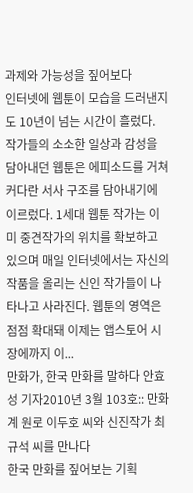과제와 가능성을 짚어보다
인터넷에 웹툰이 모습을 드러낸지도 10년이 넘는 시간이 흘렀다. 작가들의 소소한 일상과 감성을 담아내던 웹툰은 에피소드를 거쳐 커다란 서사 구조를 담아내기에 이르렀다. 1세대 웹툰 작가는 이미 중견작가의 위치를 확보하고 있으며 매일 인터넷에서는 자신의 작품을 올리는 신인 작가들이 나타나고 사라진다. 웹툰의 영역은 점점 확대돼 이제는 앱스토어 시장에까지 이...
만화가, 한국 만화를 말하다 안효성 기자2010년 3월 103호:: 만화계 원로 이두호 씨와 신진작가 최규석 씨를 만나다
한국 만화를 짚어보는 기획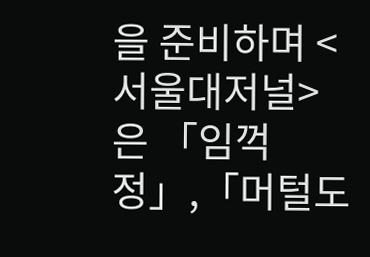을 준비하며 <서울대저널>은 「임꺽정」,「머털도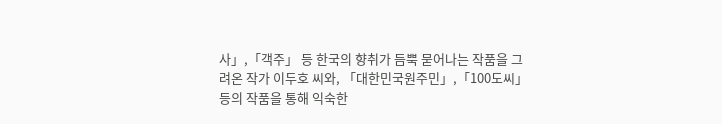사」,「객주」 등 한국의 향취가 듬뿍 묻어나는 작품을 그려온 작가 이두호 씨와, 「대한민국원주민」,「100도씨」 등의 작품을 통해 익숙한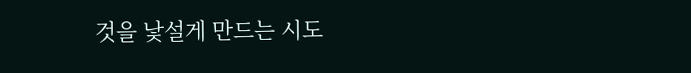것을 낯설게 만드는 시도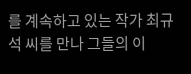를 계속하고 있는 작가 최규석 씨를 만나 그들의 이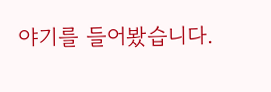야기를 들어봤습니다.